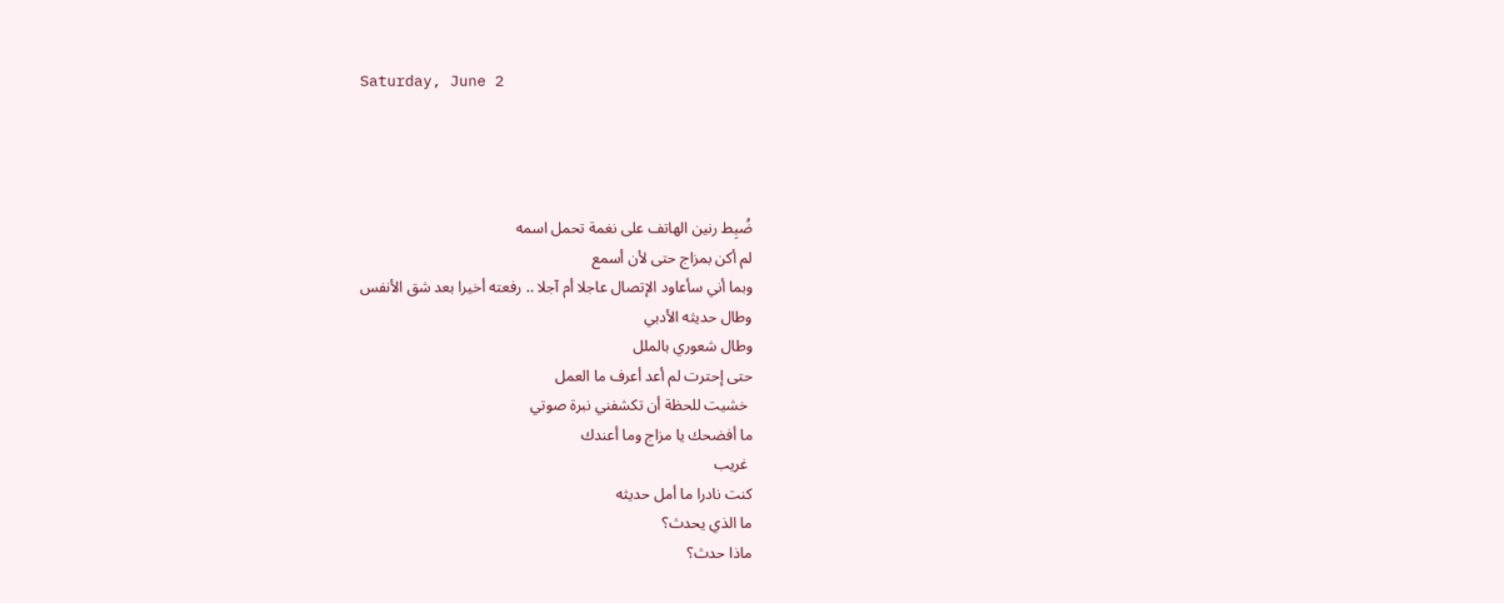Saturday, June 2




ضُبِط رنين الهاتف على نغمة تحمل اسمه
لم أكن بمزاج حتى لأن أسمع
وبما أني سأعاود الإتصال عاجلا أم آجلا .. رفعته أخيرا بعد شق الأنفس
وطال حديثه الأدبي
وطال شعوري بالملل
حتى إحترت لم أعد أعرف ما العمل
 خشيت للحظة أن تكشفني نبرة صوتي
ما أفضحك يا مزاج وما أعندك
 غريب
كنت نادرا ما أمل حديثه
ما الذي يحدث؟
ماذا حدث؟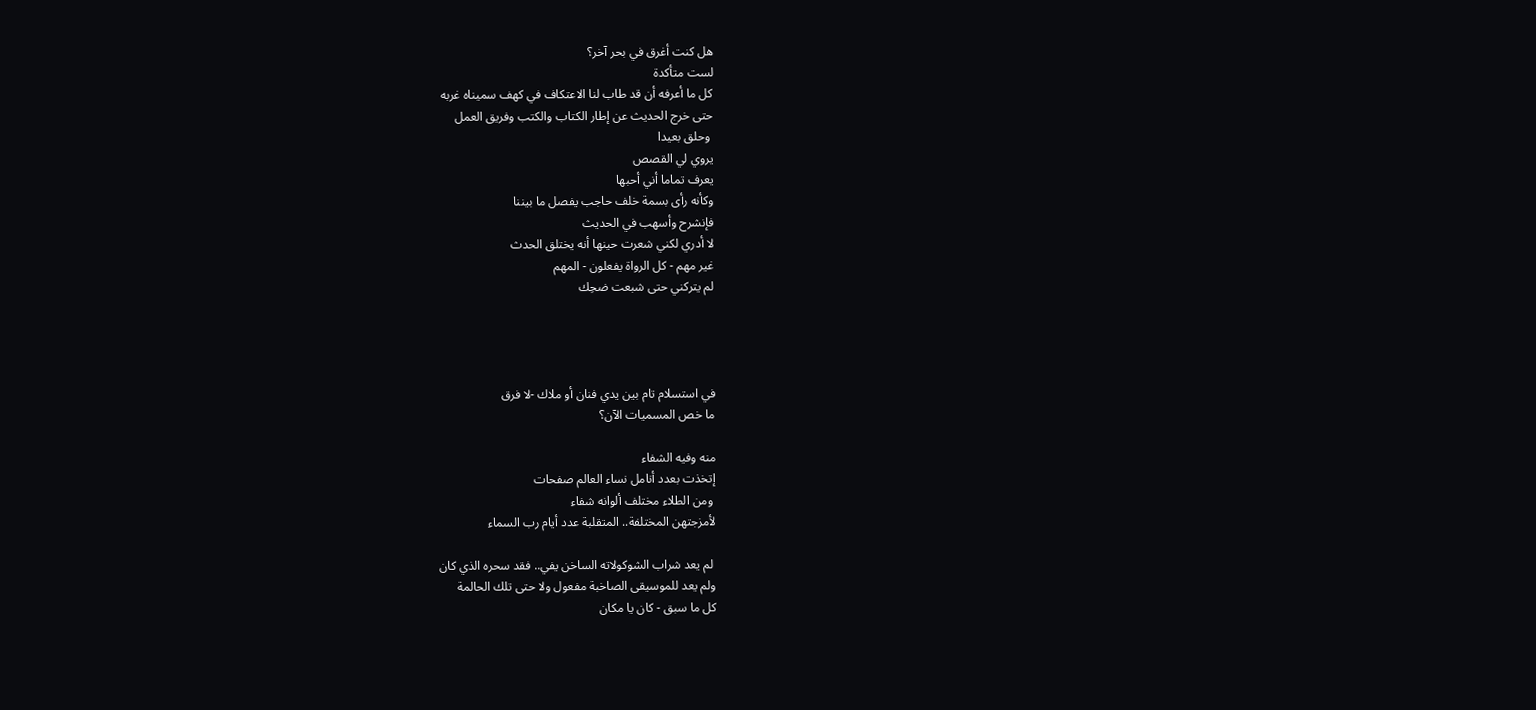هل كنت أغرق في بحر آخر؟
لست متأكدة
كل ما أعرفه أن قد طاب لنا الاعتكاف في كهف سميناه غربه
حتى خرج الحديث عن إطار الكتاب والكتب وفريق العمل
 وحلق بعيدا
يروي لي القصص
يعرف تماما أني أحبها
وكأنه رأى بسمة خلف حاجب يفصل ما بيننا
فإنشرح وأسهب في الحديث
لا أدري لكني شعرت حينها أنه يختلق الحدث
غير مهم - كل الرواة يفعلون - المهم
لم يتركني حتى شبعت ضحِك




في استسلام تام بين يدي فنان أو ملاك -لا فرق
ما خص المسميات الآن؟

منه وفيه الشفاء
إتخذت بعدد أنامل نساء العالم صفحات
 ومن الطلاء مختلف ألوانه شفاء
لأمزجتهن المختلفة.. المتقلبة عدد أيام رب السماء

 لم يعد شراب الشوكولاته الساخن يفي.. فقد سحره الذي كان
ولم يعد للموسيقى الصاخبة مفعول ولا حتى تلك الحالمة
كل ما سبق - كان يا مكان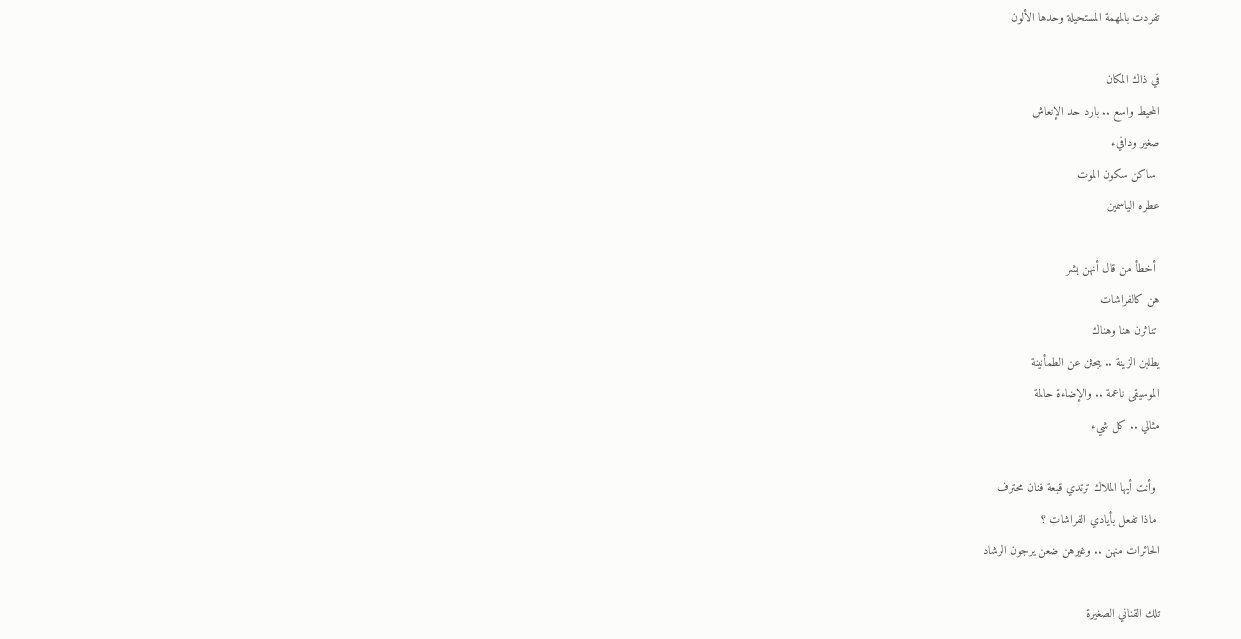تفردت بالمهمة المستحيلة وحدها الألون

في ذاك المكان
المحيط واسع .. بارد حد الإنعاش
صغير ودافيء
 ساكن سكون الموت
عطره الياسمين

 أخطأ من قال أنهن بشر
هن كالفراشات
 تناثرن هنا وهناك
يطلبن الزينة .. يبحثن عن الطمأنينة
الموسيقى ناعمة .. والإضاءة حالمة
مثالي .. كل شيء

 وأنت أيها الملاك ترتدي قبعة فنان محترف
 ماذا تفعل بأيادي الفراشات ؟
الحائرات منهن .. وغيرهن ضعن يرجون الرشاد

تلك القناني الصغيرة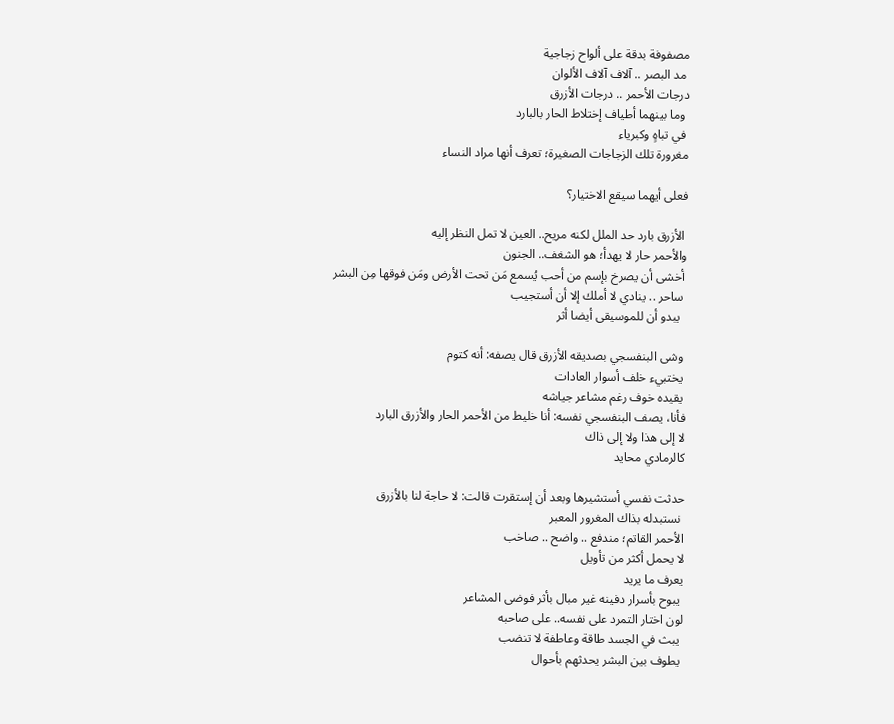مصفوفة بدقة على ألواح زجاجية
 مد البصر .. آلاف آلاف الألوان
درجات الأحمر .. درجات الأزرق
 وما بينهما أطياف إختلاط الحار بالبارد
 في تباهٍ وكبرياء
مغرورة تلك الزجاجات الصغيرة؛ تعرف أنها مراد النساء

فعلى أيهما سيقع الاختيار؟

 الأزرق بارد حد الملل لكنه مريح.. العين لا تمل النظر إليه
والأحمر حار لا يهدأ؛ هو الشغف.. الجنون
 أخشى أن يصرخ بإسم من أحب يُسمع مَن تحت الأرض ومَن فوقها مِن البشر
 ساحر .. ينادي لا أملك إلا أن أستجيب
  يبدو أن للموسيقى أيضا أثر

 وشى البنفسجي بصديقه الأزرق قال يصفه: أنه كتوم
 يختبيء خلف أسوار العادات
 يقيده خوف رغم مشاعر جياشه
فأنا، يصف البنفسجي نفسه: أنا خليط من الأحمر الحار والأزرق البارد
لا إلى هذا ولا إلى ذاك
كالرمادي محايد

حدثت نفسي أستشيرها وبعد أن إستقرت قالت: لا حاجة لنا بالأزرق
 نستبدله بذاك المغرور المعبر
الأحمر القاتم؛ مندفع .. واضح .. صاخب
لا يحمل أكثر من تأويل
يعرف ما يريد
 يبوح بأسرار دفينه غير مبال بأثر فوضى المشاعر
لون اختار التمرد على نفسه.. على صاحبه
 يبث في الجسد طاقة وعاطفة لا تنضب
 يطوف بين البشر يحدثهم بأحوال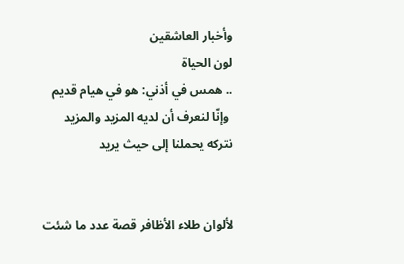وأخبار العاشقين
لون الحياة
.. همس في أذني: هو في هيام قديم
 وإنّا لنعرف أن لديه المزيد والمزيد
نتركه يحملنا إلى حيث يريد


لألوان طلاء الأظافر قصة عدد ما شئت